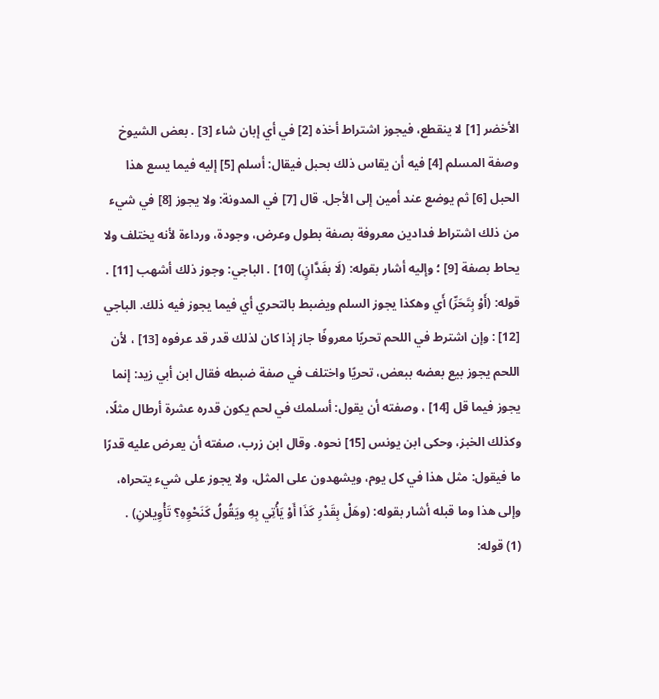الأخضر [1] لا ينقطع، فيجوز اشتراط أخذه [2] في أي إبان شاء [3] . بعض الشيوخ وصفة المسلم [4] فيه أن يقاس ذلك بحبل فيقال: أسلم [5] إليه فيما يسع هذا الحبل [6] ثم يوضع عند أمين إلى الأجل. قال [7] في المدونة: ولا يجوز [8] في شيء من ذلك اشتراط فدادين معروفة بصفة بطول وعرض، وجودة، ورداءة لأنه يختلف ولا يحاط بصفة [9] ؛ وإليه أشار بقوله: (لَا بفَدَّانٍ) [10] . الباجي: وجوز ذلك أشهب [11] .
قوله: (أَوْ بِتَحَرِّ) أَي وهكذا يجوز السلم ويضبط بالتحري أي فيما يجوز فيه ذلك. الباجي [12] : وإن اشترط في اللحم تحريًا معروفًا جاز إذا كان لذلك قدر قد عرفوه [13] ، لأن اللحم يجوز بيع بعضه ببعض، تحريًا واختلف في صفة ضبطه فقال ابن أبي زيد: إنما يجوز فيما قل [14] ، وصفته أن يقول: أسلمك في لحم يكون قدره عشرة أرطال مثلًا، وكذلك الخبز، وحكى ابن يونس [15] نحوه. وقال ابن زرب، صفته أن يعرض عليه قدرًا ما فيقول: مثل هذا في كل يوم، ويشهدون على المثل، ولا يجوز على شيء يتحراه، وإلى هذا وما قبله أشار بقوله: (وهَلْ بِقَدْرِ كَذَا أَوْ يَأْتِي بِهِ ويَقُولُ كَنَحْوِهِ؟ تَأْوِيلانِ) .
(1) قوله: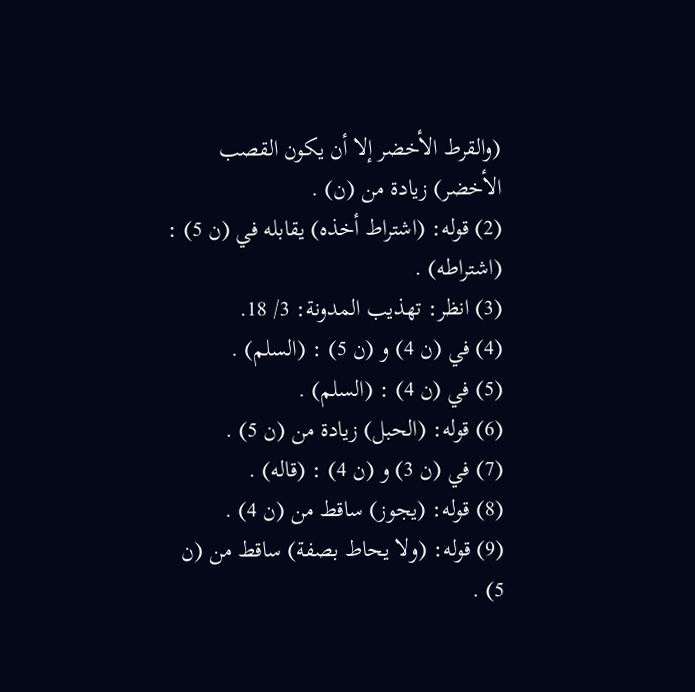(والقرط الأخضر إلا أن يكون القصب الأخضر) زيادة من (ن) .
(2) قوله: (اشتراط أخذه) يقابله في (ن 5) : (اشتراطه) .
(3) انظر: تهذيب المدونة: 3/ 18.
(4) في (ن 4) و (ن 5) : (السلم) .
(5) في (ن 4) : (السلم) .
(6) قوله: (الحبل) زيادة من (ن 5) .
(7) في (ن 3) و (ن 4) : (قاله) .
(8) قوله: (يجوز) ساقط من (ن 4) .
(9) قوله: (ولا يحاط بصفة) ساقط من (ن 5) .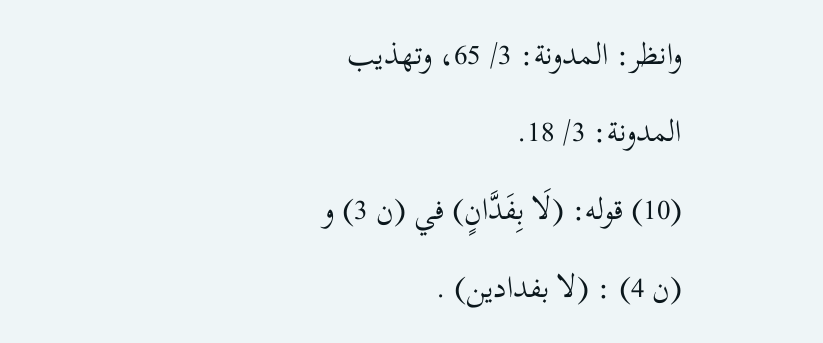وانظر: المدونة: 3/ 65، وتهذيب المدونة: 3/ 18.
(10) قوله: (لَا بِفَدَّانٍ) في (ن 3) و (ن 4) : (لا بفدادين) .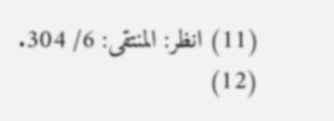(11) انظر: المنتقى: 6/ 304.
(12)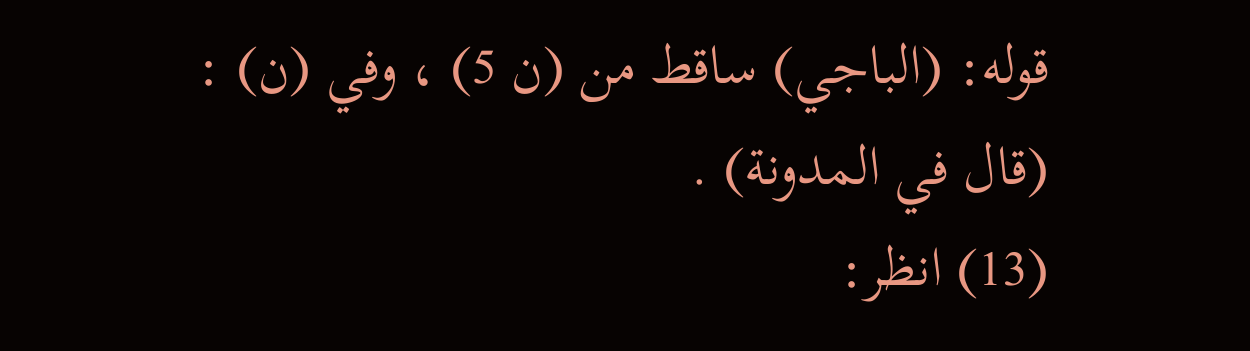قوله: (الباجي) ساقط من (ن 5) ، وفي (ن) : (قال في المدونة) .
(13) انظر: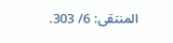المنتقى: 6/ 303.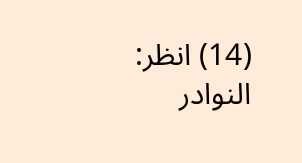(14) انظر: النوادر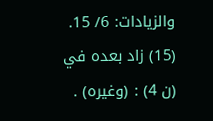والزيادات: 6/ 15.
(15) زاد بعده في (ن 4) : (وغيره) .